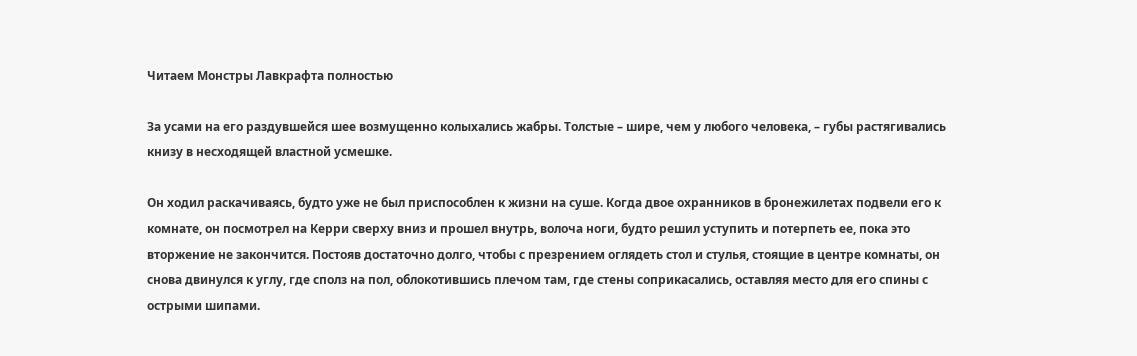Читаем Монстры Лавкрафта полностью

За усами на его раздувшейся шее возмущенно колыхались жабры. Толстые – шире, чем у любого человека, – губы растягивались книзу в несходящей властной усмешке.

Он ходил раскачиваясь, будто уже не был приспособлен к жизни на суше. Когда двое охранников в бронежилетах подвели его к комнате, он посмотрел на Керри сверху вниз и прошел внутрь, волоча ноги, будто решил уступить и потерпеть ее, пока это вторжение не закончится. Постояв достаточно долго, чтобы с презрением оглядеть стол и стулья, стоящие в центре комнаты, он снова двинулся к углу, где сполз на пол, облокотившись плечом там, где стены соприкасались, оставляя место для его спины с острыми шипами.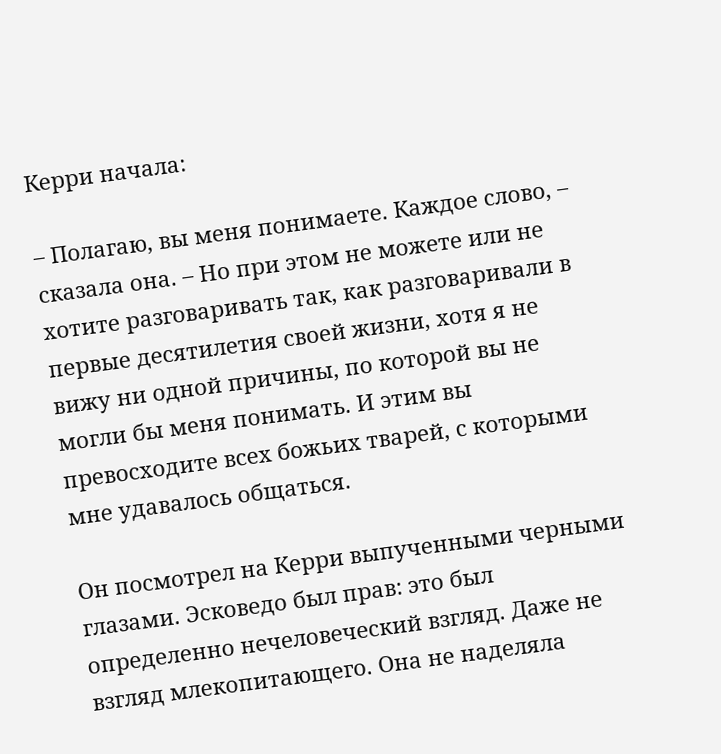Керри начала:

– Полагаю, вы меня понимаете. Каждое слово, – сказала она. – Но при этом не можете или не хотите разговаривать так, как разговаривали в первые десятилетия своей жизни, хотя я не вижу ни одной причины, по которой вы не могли бы меня понимать. И этим вы превосходите всех божьих тварей, с которыми мне удавалось общаться.

Он посмотрел на Керри выпученными черными глазами. Эсковедо был прав: это был определенно нечеловеческий взгляд. Даже не взгляд млекопитающего. Она не наделяла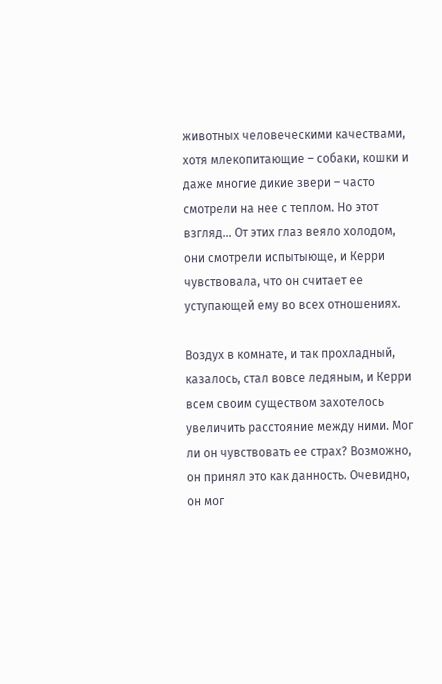животных человеческими качествами, хотя млекопитающие – собаки, кошки и даже многие дикие звери – часто смотрели на нее с теплом. Но этот взгляд… От этих глаз веяло холодом, они смотрели испытыюще, и Керри чувствовала, что он считает ее уступающей ему во всех отношениях.

Воздух в комнате, и так прохладный, казалось, стал вовсе ледяным, и Керри всем своим существом захотелось увеличить расстояние между ними. Мог ли он чувствовать ее страх? Возможно, он принял это как данность. Очевидно, он мог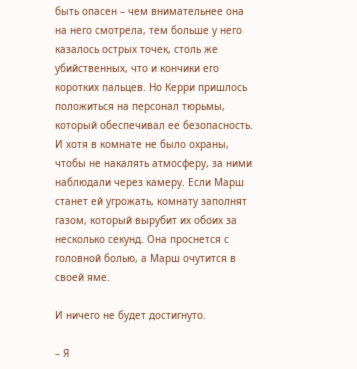быть опасен – чем внимательнее она на него смотрела, тем больше у него казалось острых точек, столь же убийственных, что и кончики его коротких пальцев. Но Керри пришлось положиться на персонал тюрьмы, который обеспечивал ее безопасность. И хотя в комнате не было охраны, чтобы не накалять атмосферу, за ними наблюдали через камеру. Если Марш станет ей угрожать, комнату заполнят газом, который вырубит их обоих за несколько секунд. Она проснется с головной болью, а Марш очутится в своей яме.

И ничего не будет достигнуто.

– Я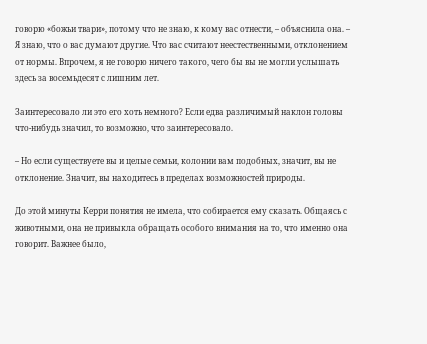говорю «божьи твари», потому что не знаю, к кому вас отнести, – объяснила она. – Я знаю, что о вас думают другие. Что вас считают неестественными, отклонением от нормы. Впрочем, я не говорю ничего такого, чего бы вы не могли услышать здесь за восемьдесят с лишним лет.

Заинтересовало ли это его хоть немного? Если едва различимый наклон головы что-нибудь значил, то возможно, что заинтересовало.

– Но если существуете вы и целые семьи, колонии вам подобных, значит, вы не отклонение. Значит, вы находитесь в пределах возможностей природы.

До этой минуты Керри понятия не имела, что собирается ему сказать. Общаясь с животными, она не привыкла обращать особого внимания на то, что именно она говорит. Важнее было,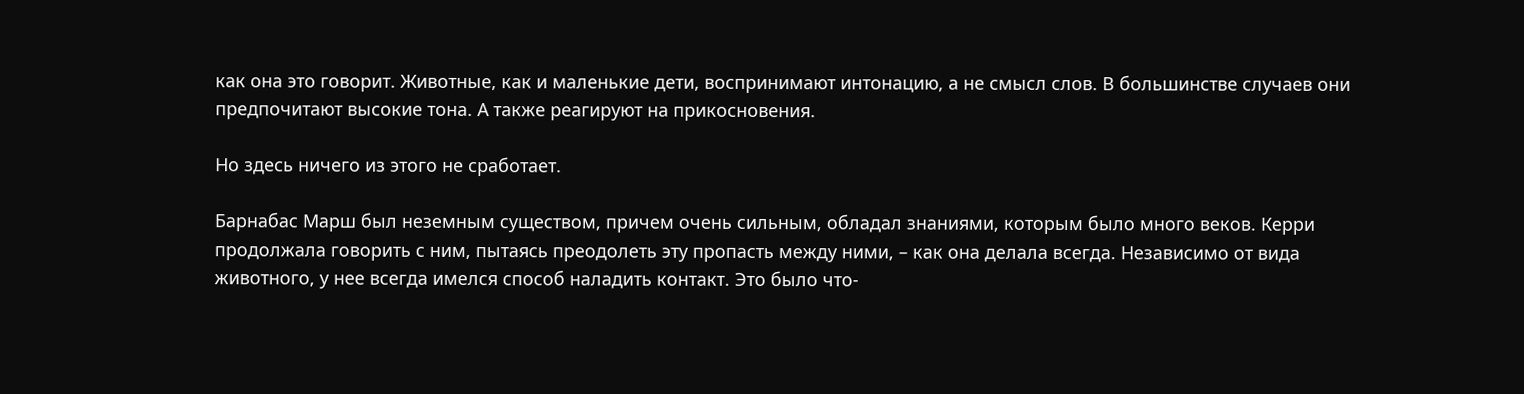как она это говорит. Животные, как и маленькие дети, воспринимают интонацию, а не смысл слов. В большинстве случаев они предпочитают высокие тона. А также реагируют на прикосновения.

Но здесь ничего из этого не сработает.

Барнабас Марш был неземным существом, причем очень сильным, обладал знаниями, которым было много веков. Керри продолжала говорить с ним, пытаясь преодолеть эту пропасть между ними, – как она делала всегда. Независимо от вида животного, у нее всегда имелся способ наладить контакт. Это было что-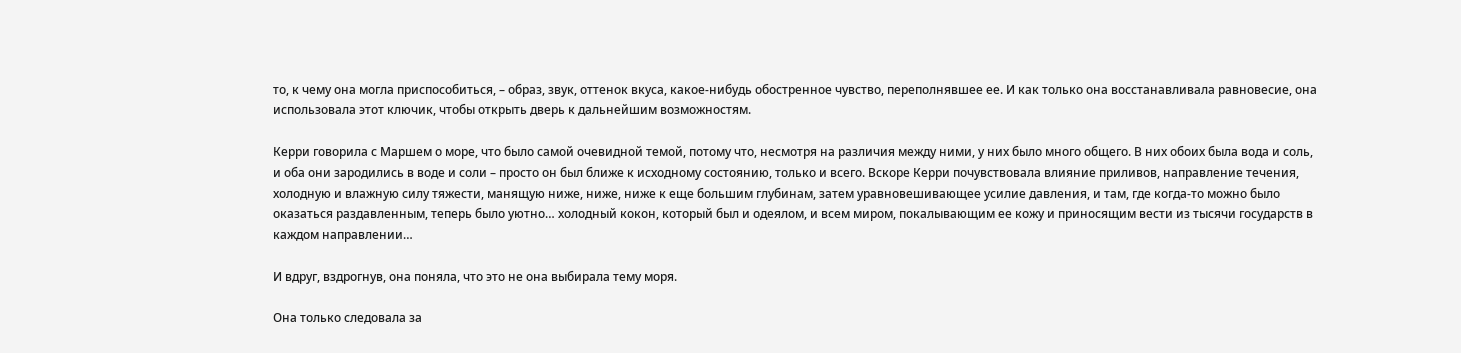то, к чему она могла приспособиться, – образ, звук, оттенок вкуса, какое-нибудь обостренное чувство, переполнявшее ее. И как только она восстанавливала равновесие, она использовала этот ключик, чтобы открыть дверь к дальнейшим возможностям.

Керри говорила с Маршем о море, что было самой очевидной темой, потому что, несмотря на различия между ними, у них было много общего. В них обоих была вода и соль, и оба они зародились в воде и соли – просто он был ближе к исходному состоянию, только и всего. Вскоре Керри почувствовала влияние приливов, направление течения, холодную и влажную силу тяжести, манящую ниже, ниже, ниже к еще большим глубинам, затем уравновешивающее усилие давления, и там, где когда-то можно было оказаться раздавленным, теперь было уютно… холодный кокон, который был и одеялом, и всем миром, покалывающим ее кожу и приносящим вести из тысячи государств в каждом направлении…

И вдруг, вздрогнув, она поняла, что это не она выбирала тему моря.

Она только следовала за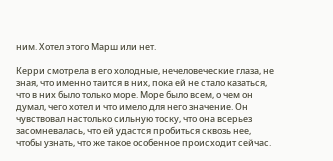ним. Хотел этого Марш или нет.

Керри смотрела в его холодные, нечеловеческие глаза, не зная, что именно таится в них, пока ей не стало казаться, что в них было только море. Море было всем, о чем он думал, чего хотел и что имело для него значение. Он чувствовал настолько сильную тоску, что она всерьез засомневалась, что ей удастся пробиться сквозь нее, чтобы узнать, что же такое особенное происходит сейчас.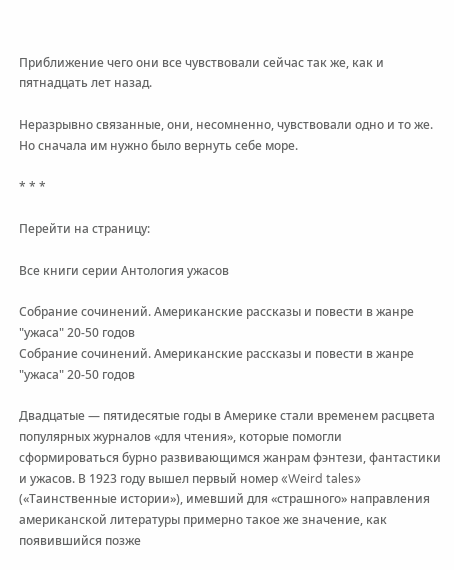Приближение чего они все чувствовали сейчас так же, как и пятнадцать лет назад.

Неразрывно связанные, они, несомненно, чувствовали одно и то же. Но сначала им нужно было вернуть себе море.

* * *

Перейти на страницу:

Все книги серии Антология ужасов

Собрание сочинений. Американские рассказы и повести в жанре "ужаса" 20-50 годов
Собрание сочинений. Американские рассказы и повести в жанре "ужаса" 20-50 годов

Двадцатые — пятидесятые годы в Америке стали временем расцвета популярных журналов «для чтения», которые помогли сформироваться бурно развивающимся жанрам фэнтези, фантастики и ужасов. В 1923 году вышел первый номер «Weird tales» («Таинственные истории»), имевший для «страшного» направления американской литературы примерно такое же значение, как появившийся позже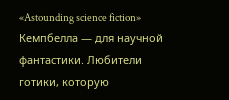«Astounding science fiction» Кемпбелла — для научной фантастики. Любители готики, которую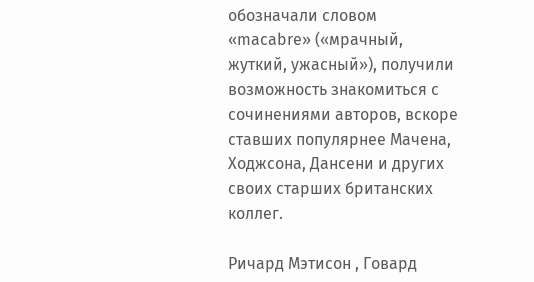обозначали словом «macabre» («мрачный, жуткий, ужасный»), получили возможность знакомиться с сочинениями авторов, вскоре ставших популярнее Мачена, Ходжсона, Дансени и других своих старших британских коллег.

Ричард Мэтисон , Говард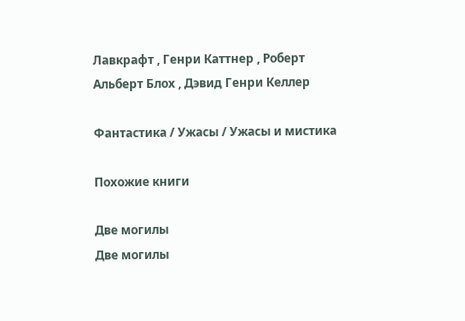Лавкрафт , Генри Каттнер , Роберт Альберт Блох , Дэвид Генри Келлер

Фантастика / Ужасы / Ужасы и мистика

Похожие книги

Две могилы
Две могилы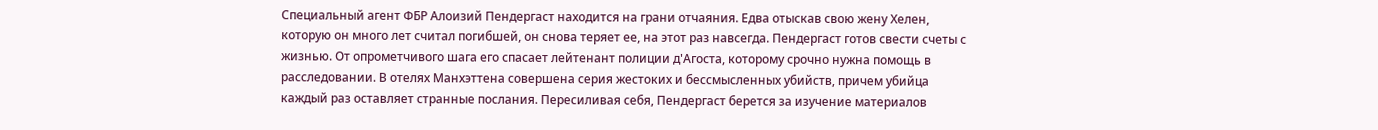Специальный агент ФБР Алоизий Пендергаст находится на грани отчаяния. Едва отыскав свою жену Хелен, которую он много лет считал погибшей, он снова теряет ее, на этот раз навсегда. Пендергаст готов свести счеты с жизнью. От опрометчивого шага его спасает лейтенант полиции д'Агоста, которому срочно нужна помощь в расследовании. В отелях Манхэттена совершена серия жестоких и бессмысленных убийств, причем убийца каждый раз оставляет странные послания. Пересиливая себя, Пендергаст берется за изучение материалов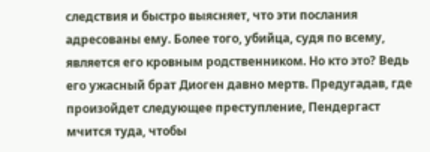следствия и быстро выясняет, что эти послания адресованы ему. Более того, убийца, судя по всему, является его кровным родственником. Но кто это? Ведь его ужасный брат Диоген давно мертв. Предугадав, где произойдет следующее преступление, Пендергаст мчится туда, чтобы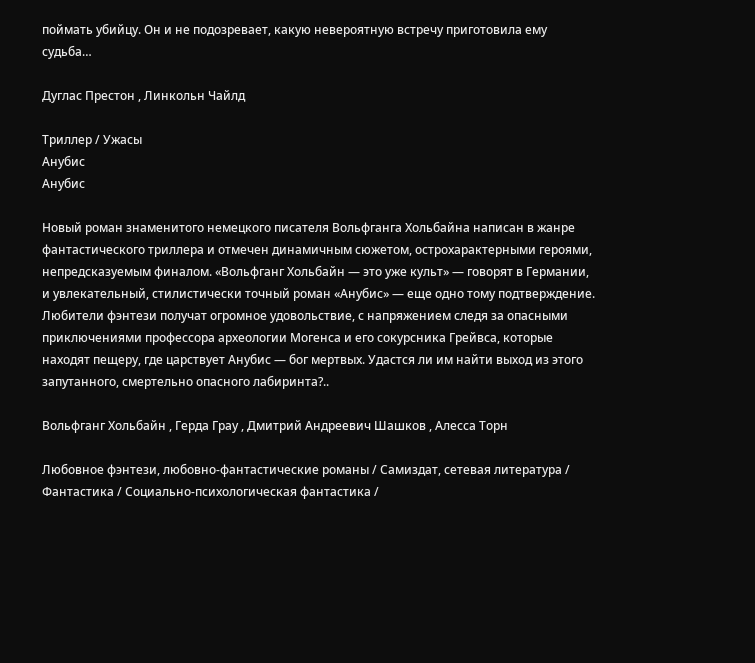поймать убийцу. Он и не подозревает, какую невероятную встречу приготовила ему судьба…

Дуглас Престон , Линкольн Чайлд

Триллер / Ужасы
Анубис
Анубис

Новый роман знаменитого немецкого писателя Вольфганга Хольбайна написан в жанре фантастического триллера и отмечен динамичным сюжетом, острохарактерными героями, непредсказуемым финалом. «Вольфганг Хольбайн — это уже культ» — говорят в Германии, и увлекательный, стилистически точный роман «Анубис» — еще одно тому подтверждение. Любители фэнтези получат огромное удовольствие, с напряжением следя за опасными приключениями профессора археологии Могенса и его сокурсника Грейвса, которые находят пещеру, где царствует Анубис — бог мертвых. Удастся ли им найти выход из этого запутанного, смертельно опасного лабиринта?..

Вольфганг Хольбайн , Герда Грау , Дмитрий Андреевич Шашков , Алесса Торн

Любовное фэнтези, любовно-фантастические романы / Самиздат, сетевая литература / Фантастика / Социально-психологическая фантастика /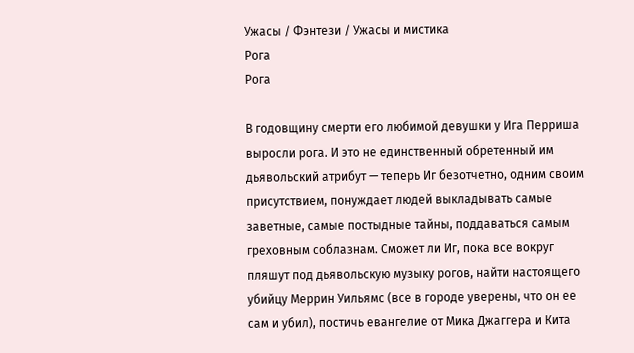Ужасы / Фэнтези / Ужасы и мистика
Рога
Рога

В годовщину смерти его любимой девушки у Ига Перриша выросли рога. И это не единственный обретенный им дьявольский атрибут — теперь Иг безотчетно, одним своим присутствием, понуждает людей выкладывать самые заветные, самые постыдные тайны, поддаваться самым греховным соблазнам. Сможет ли Иг, пока все вокруг пляшут под дьявольскую музыку рогов, найти настоящего убийцу Меррин Уильямс (все в городе уверены, что он ее сам и убил), постичь евангелие от Мика Джаггера и Кита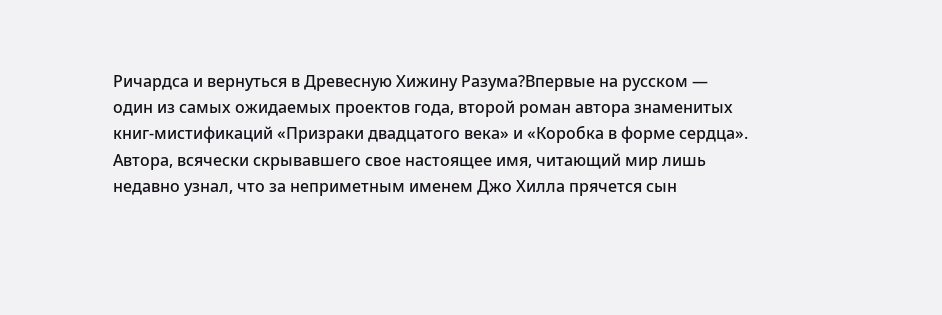Ричардса и вернуться в Древесную Хижину Разума?Впервые на русском — один из самых ожидаемых проектов года, второй роман автора знаменитых книг-мистификаций «Призраки двадцатого века» и «Коробка в форме сердца». Автора, всячески скрывавшего свое настоящее имя, читающий мир лишь недавно узнал, что за неприметным именем Джо Хилла прячется сын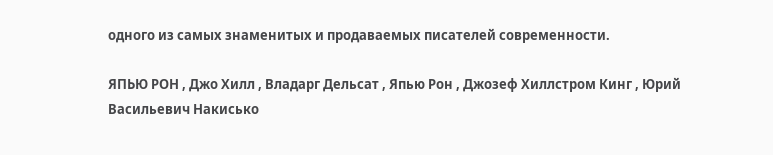одного из самых знаменитых и продаваемых писателей современности.

ЯПЬЮ РОН , Джо Хилл , Владарг Дельсат , Япью Рон , Джозеф Хиллстром Кинг , Юрий Васильевич Накисько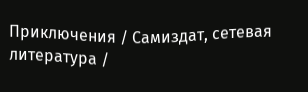Приключения / Самиздат, сетевая литература /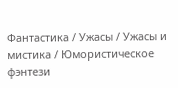Фантастика / Ужасы / Ужасы и мистика / Юмористическое фэнтези